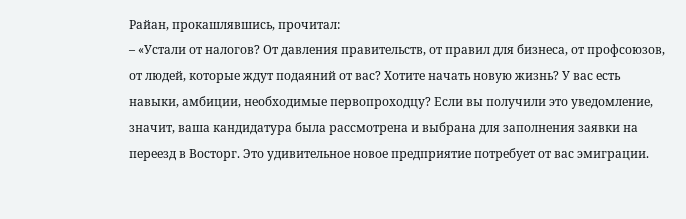Райан, прокашлявшись, прочитал:
– «Устали от налогов? От давления правительств, от правил для бизнеса, от профсоюзов, от людей, которые ждут подаяний от вас? Хотите начать новую жизнь? У вас есть навыки, амбиции, необходимые первопроходцу? Если вы получили это уведомление, значит, ваша кандидатура была рассмотрена и выбрана для заполнения заявки на переезд в Восторг. Это удивительное новое предприятие потребует от вас эмиграции.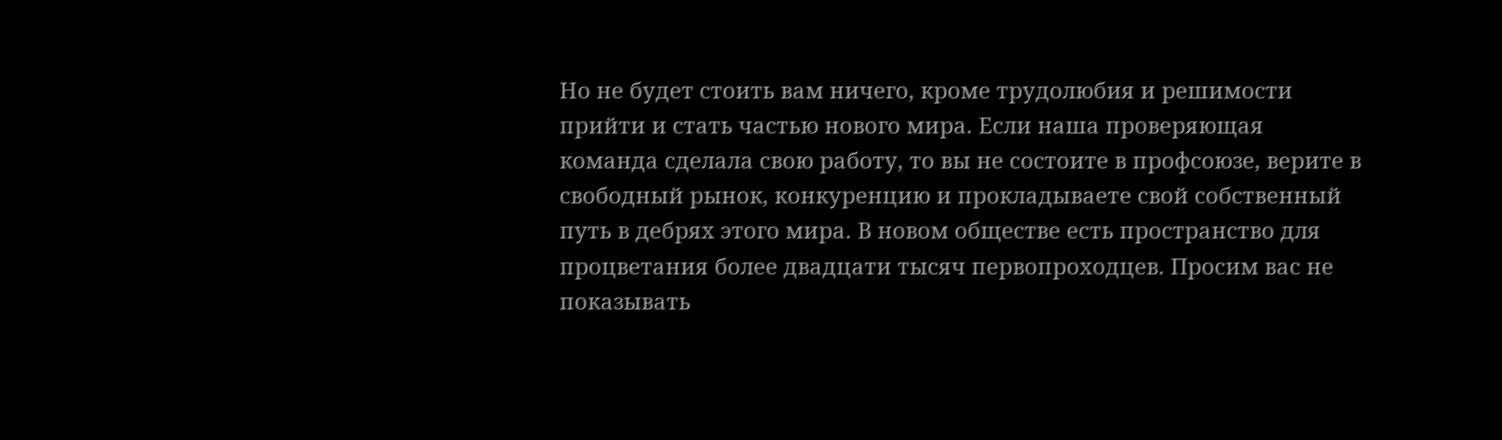Но не будет стоить вам ничего, кроме трудолюбия и решимости прийти и стать частью нового мира. Если наша проверяющая команда сделала свою работу, то вы не состоите в профсоюзе, верите в свободный рынок, конкуренцию и прокладываете свой собственный путь в дебрях этого мира. В новом обществе есть пространство для процветания более двадцати тысяч первопроходцев. Просим вас не показывать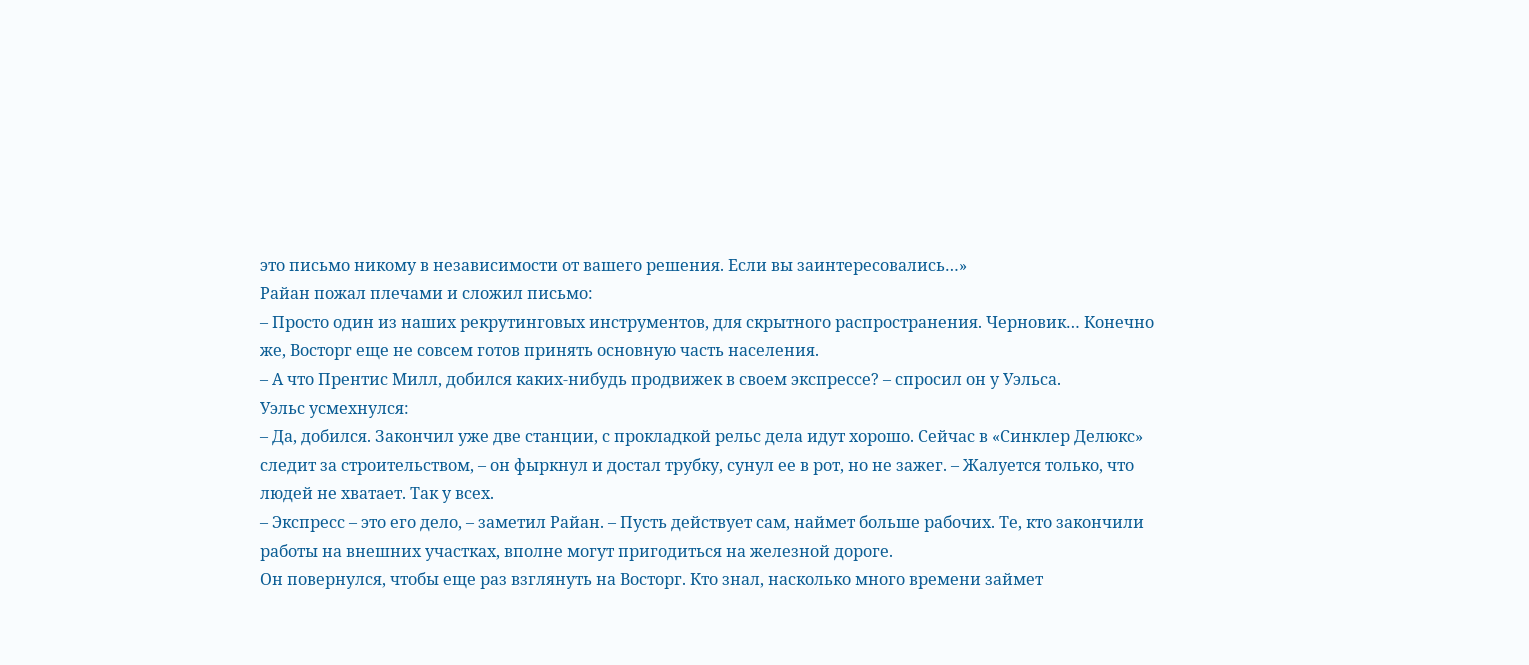это письмо никому в независимости от вашего решения. Если вы заинтересовались…»
Райан пожал плечами и сложил письмо:
– Просто один из наших рекрутинговых инструментов, для скрытного распространения. Черновик… Конечно же, Восторг еще не совсем готов принять основную часть населения.
– А что Прентис Милл, добился каких-нибудь продвижек в своем экспрессе? – спросил он у Уэльса.
Уэльс усмехнулся:
– Да, добился. Закончил уже две станции, с прокладкой рельс дела идут хорошо. Сейчас в «Синклер Делюкс» следит за строительством, – он фыркнул и достал трубку, сунул ее в рот, но не зажег. – Жалуется только, что людей не хватает. Так у всех.
– Экспресс – это его дело, – заметил Райан. – Пусть действует сам, наймет больше рабочих. Те, кто закончили работы на внешних участках, вполне могут пригодиться на железной дороге.
Он повернулся, чтобы еще раз взглянуть на Восторг. Кто знал, насколько много времени займет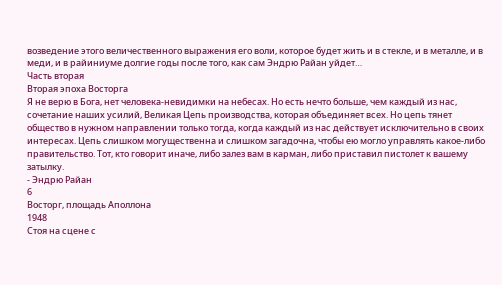возведение этого величественного выражения его воли, которое будет жить и в стекле, и в металле, и в меди, и в райиниуме долгие годы после того, как сам Эндрю Райан уйдет…
Часть вторая
Вторая эпоха Восторга
Я не верю в Бога, нет человека-невидимки на небесах. Но есть нечто больше, чем каждый из нас, сочетание наших усилий, Великая Цепь производства, которая объединяет всех. Но цепь тянет общество в нужном направлении только тогда, когда каждый из нас действует исключительно в своих интересах. Цепь слишком могущественна и слишком загадочна, чтобы ею могло управлять какое-либо правительство. Тот, кто говорит иначе, либо залез вам в карман, либо приставил пистолет к вашему затылку.
- Эндрю Райан
6
Восторг, площадь Аполлона
1948
Стоя на сцене с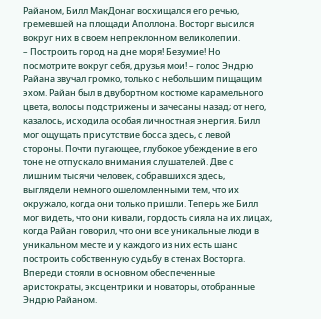Райаном, Билл МакДонаг восхищался его речью, гремевшей на площади Аполлона. Восторг высился вокруг них в своем непреклонном великолепии.
– Построить город на дне моря! Безумие! Но посмотрите вокруг себя, друзья мои! – голос Эндрю Райана звучал громко, только с небольшим пищащим эхом. Райан был в двубортном костюме карамельного цвета, волосы подстрижены и зачесаны назад; от него, казалось, исходила особая личностная энергия. Билл мог ощущать присутствие босса здесь, с левой стороны. Почти пугающее, глубокое убеждение в его тоне не отпускало внимания слушателей. Две с лишним тысячи человек, собравшихся здесь, выглядели немного ошеломленными тем, что их окружало, когда они только пришли. Теперь же Билл мог видеть, что они кивали, гордость сияла на их лицах, когда Райан говорил, что они все уникальные люди в уникальном месте и у каждого из них есть шанс построить собственную судьбу в стенах Восторга. Впереди стояли в основном обеспеченные аристократы, эксцентрики и новаторы, отобранные Эндрю Райаном.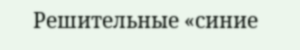Решительные «синие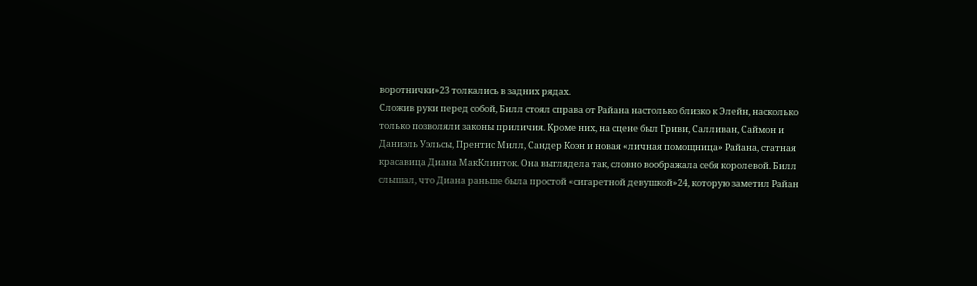воротнички»23 толкались в задних рядах.
Сложив руки перед собой, Билл стоял справа от Райана настолько близко к Элейн, насколько только позволяли законы приличия. Кроме них, на сцене был Гриви, Салливан, Саймон и Даниэль Уэльсы, Прентис Милл, Сандер Коэн и новая «личная помощница» Райана, статная красавица Диана МакКлинток. Она выглядела так, словно воображала себя королевой. Билл слышал, что Диана раньше была простой «сигаретной девушкой»24, которую заметил Райан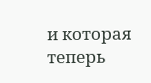и которая теперь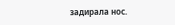задирала нос.